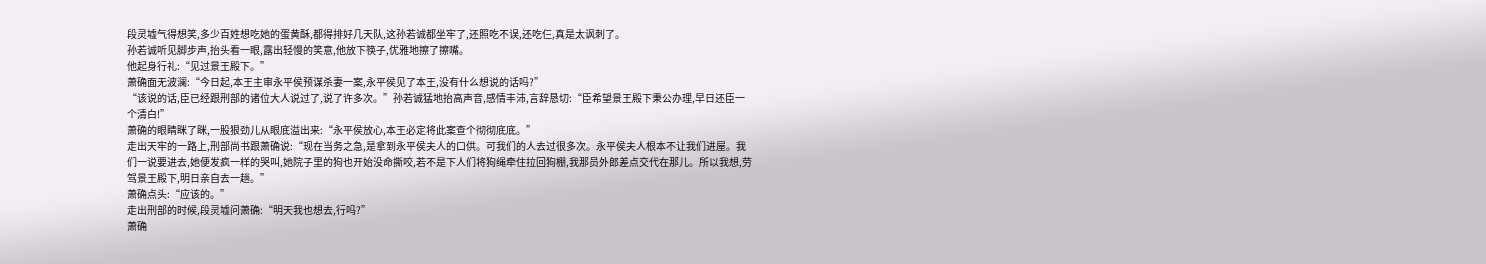段灵墟气得想笑,多少百姓想吃她的蛋黄酥,都得排好几天队,这孙若诚都坐牢了,还照吃不误,还吃仨,真是太讽刺了。
孙若诚听见脚步声,抬头看一眼,露出轻慢的笑意,他放下筷子,优雅地擦了擦嘴。
他起身行礼:“见过景王殿下。”
萧确面无波澜:“今日起,本王主审永平侯预谋杀妻一案,永平侯见了本王,没有什么想说的话吗?”
“该说的话,臣已经跟刑部的诸位大人说过了,说了许多次。”孙若诚猛地抬高声音,感情丰沛,言辞恳切:“臣希望景王殿下秉公办理,早日还臣一个清白!”
萧确的眼睛眯了眯,一股狠劲儿从眼底溢出来:“永平侯放心,本王必定将此案查个彻彻底底。”
走出天牢的一路上,刑部尚书跟萧确说:“现在当务之急,是拿到永平侯夫人的口供。可我们的人去过很多次。永平侯夫人根本不让我们进屋。我们一说要进去,她便发疯一样的哭叫,她院子里的狗也开始没命撕咬,若不是下人们将狗绳牵住拉回狗棚,我那员外郎差点交代在那儿。所以我想,劳驾景王殿下,明日亲自去一趟。”
萧确点头:“应该的。”
走出刑部的时候,段灵墟问萧确:“明天我也想去,行吗?”
萧确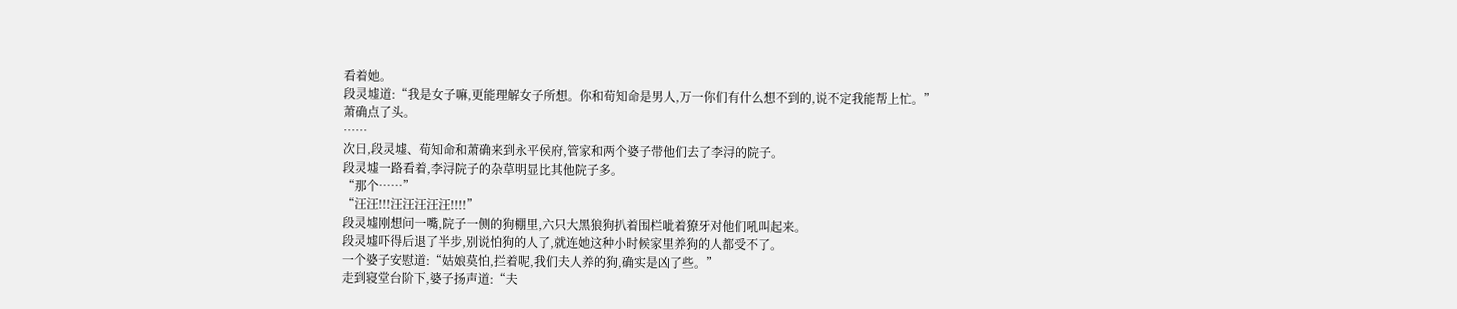看着她。
段灵墟道:“我是女子嘛,更能理解女子所想。你和荀知命是男人,万一你们有什么想不到的,说不定我能帮上忙。”
萧确点了头。
……
次日,段灵墟、荀知命和萧确来到永平侯府,管家和两个婆子带他们去了李浔的院子。
段灵墟一路看着,李浔院子的杂草明显比其他院子多。
“那个……”
“汪汪!!!汪汪汪汪汪!!!!”
段灵墟刚想问一嘴,院子一侧的狗棚里,六只大黑狼狗扒着围栏呲着獠牙对他们吼叫起来。
段灵墟吓得后退了半步,别说怕狗的人了,就连她这种小时候家里养狗的人都受不了。
一个婆子安慰道:“姑娘莫怕,拦着呢,我们夫人养的狗,确实是凶了些。”
走到寝堂台阶下,婆子扬声道:“夫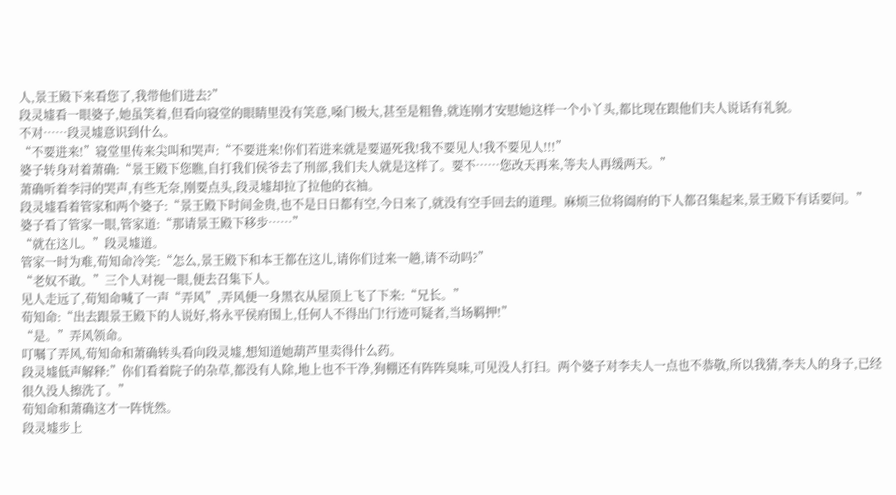人,景王殿下来看您了,我带他们进去?”
段灵墟看一眼婆子,她虽笑着,但看向寝堂的眼睛里没有笑意,嗓门极大,甚至是粗鲁,就连刚才安慰她这样一个小丫头,都比现在跟他们夫人说话有礼貌。
不对……段灵墟意识到什么。
“不要进来!”寝堂里传来尖叫和哭声:“不要进来!你们若进来就是要逼死我!我不要见人!我不要见人!!!”
婆子转身对着萧确:“景王殿下您瞧,自打我们侯爷去了刑部,我们夫人就是这样了。要不……您改天再来,等夫人再缓两天。”
萧确听着李浔的哭声,有些无奈,刚要点头,段灵墟却拉了拉他的衣袖。
段灵墟看着管家和两个婆子:“景王殿下时间金贵,也不是日日都有空,今日来了,就没有空手回去的道理。麻烦三位将阖府的下人都召集起来,景王殿下有话要问。”
婆子看了管家一眼,管家道:“那请景王殿下移步……”
“就在这儿。”段灵墟道。
管家一时为难,荀知命冷笑:“怎么,景王殿下和本王都在这儿,请你们过来一趟,请不动吗?”
“老奴不敢。”三个人对视一眼,便去召集下人。
见人走远了,荀知命喊了一声“弄风”,弄风便一身黑衣从屋顶上飞了下来:“兄长。”
荀知命:“出去跟景王殿下的人说好,将永平侯府围上,任何人不得出门!行迹可疑者,当场羁押!”
“是。”弄风领命。
叮嘱了弄风,荀知命和萧确转头看向段灵墟,想知道她葫芦里卖得什么药。
段灵墟低声解释:”你们看着院子的杂草,都没有人除,地上也不干净,狗棚还有阵阵臭味,可见没人打扫。两个婆子对李夫人一点也不恭敬,所以我猜,李夫人的身子,已经很久没人擦洗了。”
荀知命和萧确这才一阵恍然。
段灵墟步上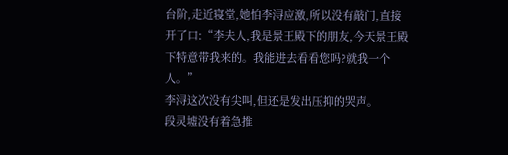台阶,走近寝堂,她怕李浔应激,所以没有敲门,直接开了口:“李夫人,我是景王殿下的朋友,今天景王殿下特意带我来的。我能进去看看您吗?就我一个人。”
李浔这次没有尖叫,但还是发出压抑的哭声。
段灵墟没有着急推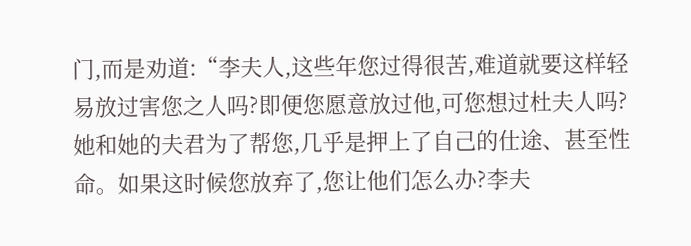门,而是劝道:“李夫人,这些年您过得很苦,难道就要这样轻易放过害您之人吗?即便您愿意放过他,可您想过杜夫人吗?她和她的夫君为了帮您,几乎是押上了自己的仕途、甚至性命。如果这时候您放弃了,您让他们怎么办?李夫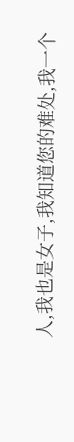人,我也是女子,我知道您的难处,我一个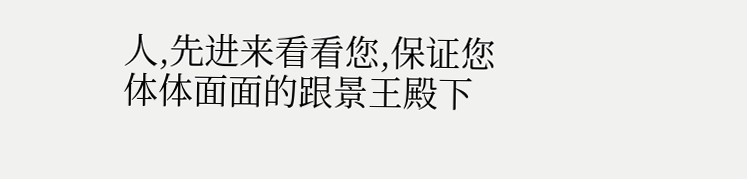人,先进来看看您,保证您体体面面的跟景王殿下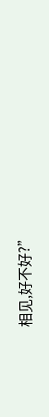相见,好不好?”